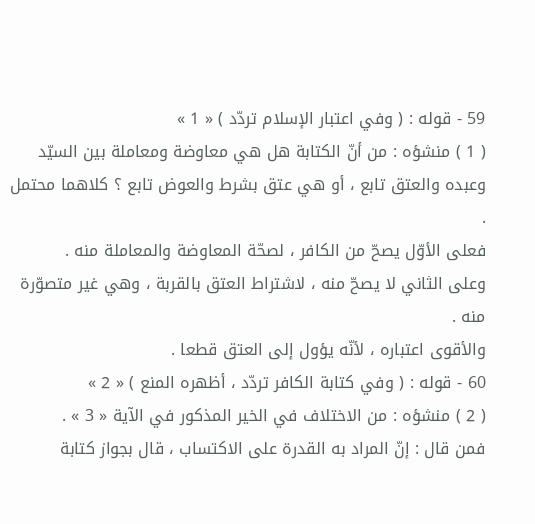59 - قوله : ( وفي اعتبار الإسلام تردّد ) « 1 »
( 1 ) منشؤه : من أنّ الكتابة هل هي معاوضة ومعاملة بين السيّد وعبده والعتق تابع ، أو هي عتق بشرط والعوض تابع ؟ كلاهما محتمل .
فعلى الأوّل يصحّ من الكافر ، لصحّة المعاوضة والمعاملة منه .
وعلى الثاني لا يصحّ منه ، لاشتراط العتق بالقربة ، وهي غير متصوّرة منه .
والأقوى اعتباره ، لأنّه يؤول إلى العتق قطعا .
60 - قوله : ( وفي كتابة الكافر تردّد ، أظهره المنع ) « 2 »
( 2 ) منشؤه : من الاختلاف في الخير المذكور في الآية « 3 » .
فمن قال : إنّ المراد به القدرة على الاكتساب ، قال بجواز كتابة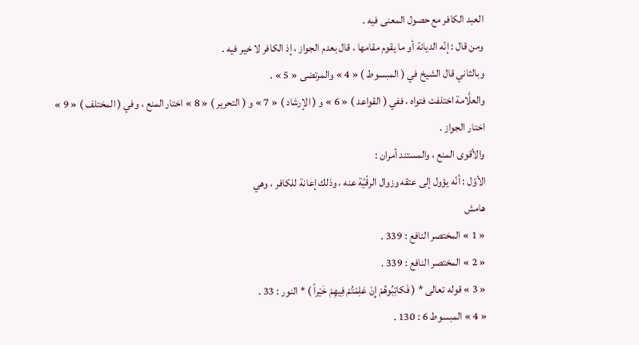العبد الكافر مع حصول المعنى فيه .
ومن قال : إنّه الديانة أو ما يقوم مقامها ، قال بعدم الجواز ، إذ الكافر لا خير فيه .
وبالثاني قال الشيخ في ( المبسوط ) « 4 » والمرتضى « 5 » .
والعلَّامة اختلفت فتواه ، ففي ( القواعد ) « 6 » و ( الإرشاد ) « 7 » و ( التحرير ) « 8 » اختار المنع ، وفي ( المختلف ) « 9 » اختار الجواز .
والأقوى المنع ، والمستند أمران :
الأوّل : أنّه يؤول إلى عتقه وزوال الرقّيّة عنه ، وذلك إعانة للكافر ، وهي
هامش
« 1 » المختصر النافع : 339 .
« 2 » المختصر النافع : 339 .
« 3 » قوله تعالى * ( فَكاتِبُوهُمْ إِنْ عَلِمْتُمْ فِيهِمْ خَيْراً ) * النور : 33 .
« 4 » المبسوط 6 : 130 .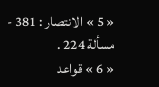« 5 » الانتصار : 381 - مسألة 224 .
« 6 » قواعد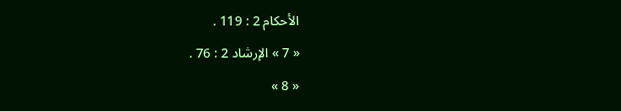الأحكام 2 : 119 .
« 7 » الإرشاد 2 : 76 .
« 8 »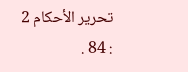تحرير الأحكام 2 : 84 .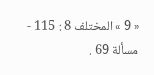« 9 » المختلف 8 : 115 - مسألة 69 .